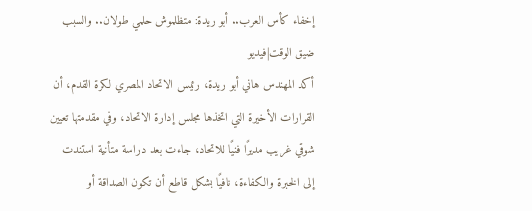إخفاء كأس العرب.. أبو ريدة: متظلموش حلمي طولان.. والسبب ضيق الوقت|فيديو
أكد المهندس هاني أبو ريدة، رئيس الاتحاد المصري لكرة القدم، أن القرارات الأخيرة التي اتخذها مجلس إدارة الاتحاد، وفي مقدمتها تعيين شوقي غريب مديرًا فنيًا للاتحاد، جاءت بعد دراسة متأنية استندت إلى الخبرة والكفاءة، نافيًا بشكل قاطع أن تكون الصداقة أو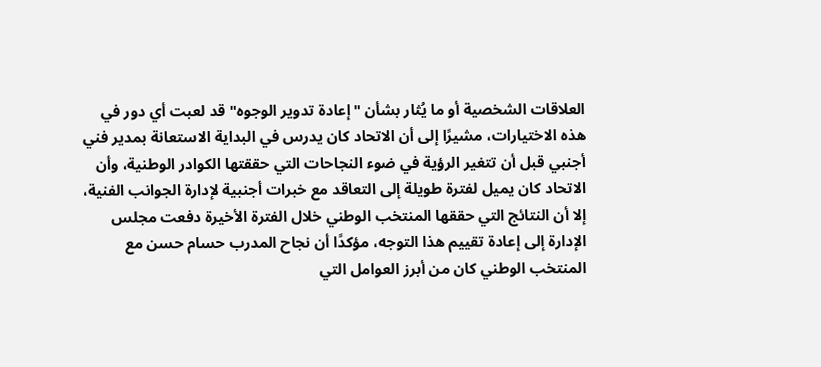العلاقات الشخصية أو ما يُثار بشأن "إعادة تدوير الوجوه" قد لعبت أي دور في هذه الاختيارات، مشيرًا إلى أن الاتحاد كان يدرس في البداية الاستعانة بمدير فني أجنبي قبل أن تتغير الرؤية في ضوء النجاحات التي حققتها الكوادر الوطنية، وأن الاتحاد كان يميل لفترة طويلة إلى التعاقد مع خبرات أجنبية لإدارة الجوانب الفنية، إلا أن النتائج التي حققها المنتخب الوطني خلال الفترة الأخيرة دفعت مجلس الإدارة إلى إعادة تقييم هذا التوجه، مؤكدًا أن نجاح المدرب حسام حسن مع المنتخب الوطني كان من أبرز العوامل التي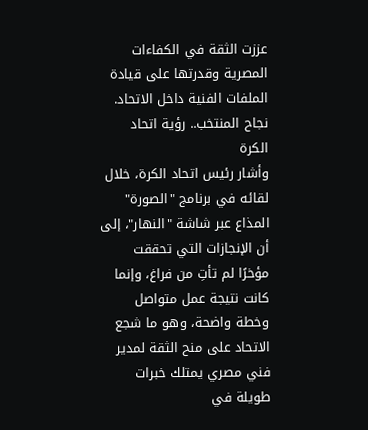عززت الثقة في الكفاءات المصرية وقدرتها على قيادة الملفات الفنية داخل الاتحاد.
نجاح المنتخب.. رؤية اتحاد الكرة
وأشار رئيس اتحاد الكرة، خلال لقائه في برنامج "الصورة" المذاع عبر شاشة "النهار"، إلى أن الإنجازات التي تحققت مؤخرًا لم تأتِ من فراغ، وإنما كانت نتيجة عمل متواصل وخطة واضحة، وهو ما شجع الاتحاد على منح الثقة لمدير فني مصري يمتلك خبرات طويلة في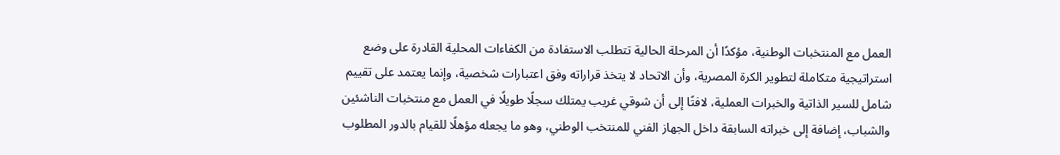العمل مع المنتخبات الوطنية، مؤكدًا أن المرحلة الحالية تتطلب الاستفادة من الكفاءات المحلية القادرة على وضع استراتيجية متكاملة لتطوير الكرة المصرية، وأن الاتحاد لا يتخذ قراراته وفق اعتبارات شخصية، وإنما يعتمد على تقييم شامل للسير الذاتية والخبرات العملية، لافتًا إلى أن شوقي غريب يمتلك سجلًا طويلًا في العمل مع منتخبات الناشئين والشباب، إضافة إلى خبراته السابقة داخل الجهاز الفني للمنتخب الوطني، وهو ما يجعله مؤهلًا للقيام بالدور المطلوب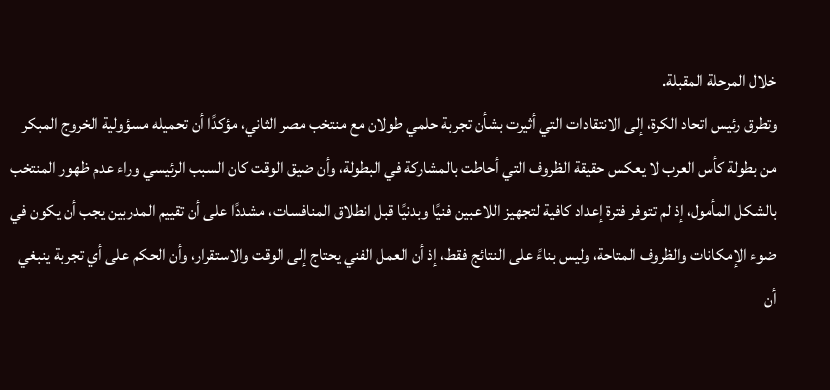خلال المرحلة المقبلة.
وتطرق رئيس اتحاد الكرة، إلى الانتقادات التي أثيرت بشأن تجربة حلمي طولان مع منتخب مصر الثاني، مؤكدًا أن تحميله مسؤولية الخروج المبكر من بطولة كأس العرب لا يعكس حقيقة الظروف التي أحاطت بالمشاركة في البطولة، وأن ضيق الوقت كان السبب الرئيسي وراء عدم ظهور المنتخب بالشكل المأمول، إذ لم تتوفر فترة إعداد كافية لتجهيز اللاعبين فنيًا وبدنيًا قبل انطلاق المنافسات، مشددًا على أن تقييم المدربين يجب أن يكون في ضوء الإمكانات والظروف المتاحة، وليس بناءً على النتائج فقط، إذ أن العمل الفني يحتاج إلى الوقت والاستقرار، وأن الحكم على أي تجربة ينبغي أن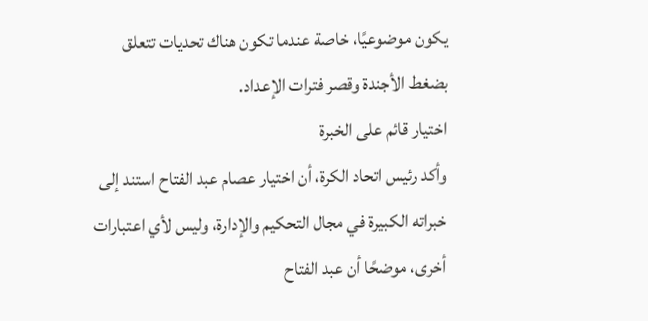يكون موضوعيًا، خاصة عندما تكون هناك تحديات تتعلق بضغط الأجندة وقصر فترات الإعداد.
اختيار قائم على الخبرة
وأكد رئيس اتحاد الكرة، أن اختيار عصام عبد الفتاح استند إلى خبراته الكبيرة في مجال التحكيم والإدارة، وليس لأي اعتبارات أخرى، موضحًا أن عبد الفتاح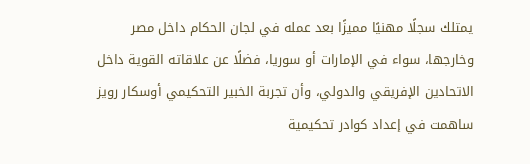يمتلك سجلًا مهنيًا مميزًا بعد عمله في لجان الحكام داخل مصر وخارجها، سواء في الإمارات أو سوريا، فضلًا عن علاقاته القوية داخل الاتحادين الإفريقي والدولي، وأن تجربة الخبير التحكيمي أوسكار رويز ساهمت في إعداد كوادر تحكيمية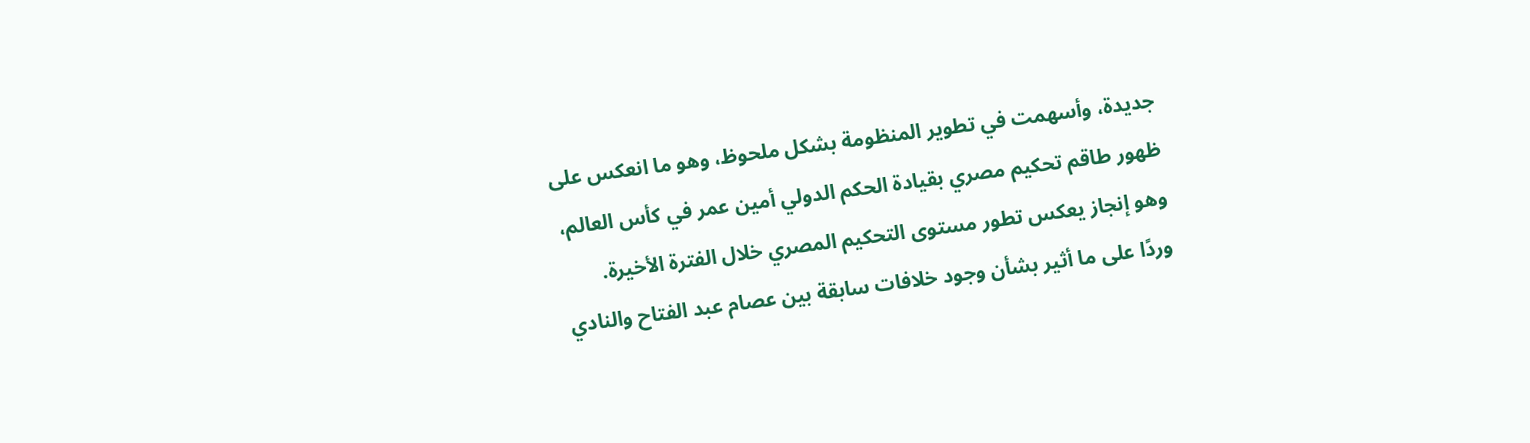جديدة، وأسهمت في تطوير المنظومة بشكل ملحوظ، وهو ما انعكس على ظهور طاقم تحكيم مصري بقيادة الحكم الدولي أمين عمر في كأس العالم، وهو إنجاز يعكس تطور مستوى التحكيم المصري خلال الفترة الأخيرة.
وردًا على ما أثير بشأن وجود خلافات سابقة بين عصام عبد الفتاح والنادي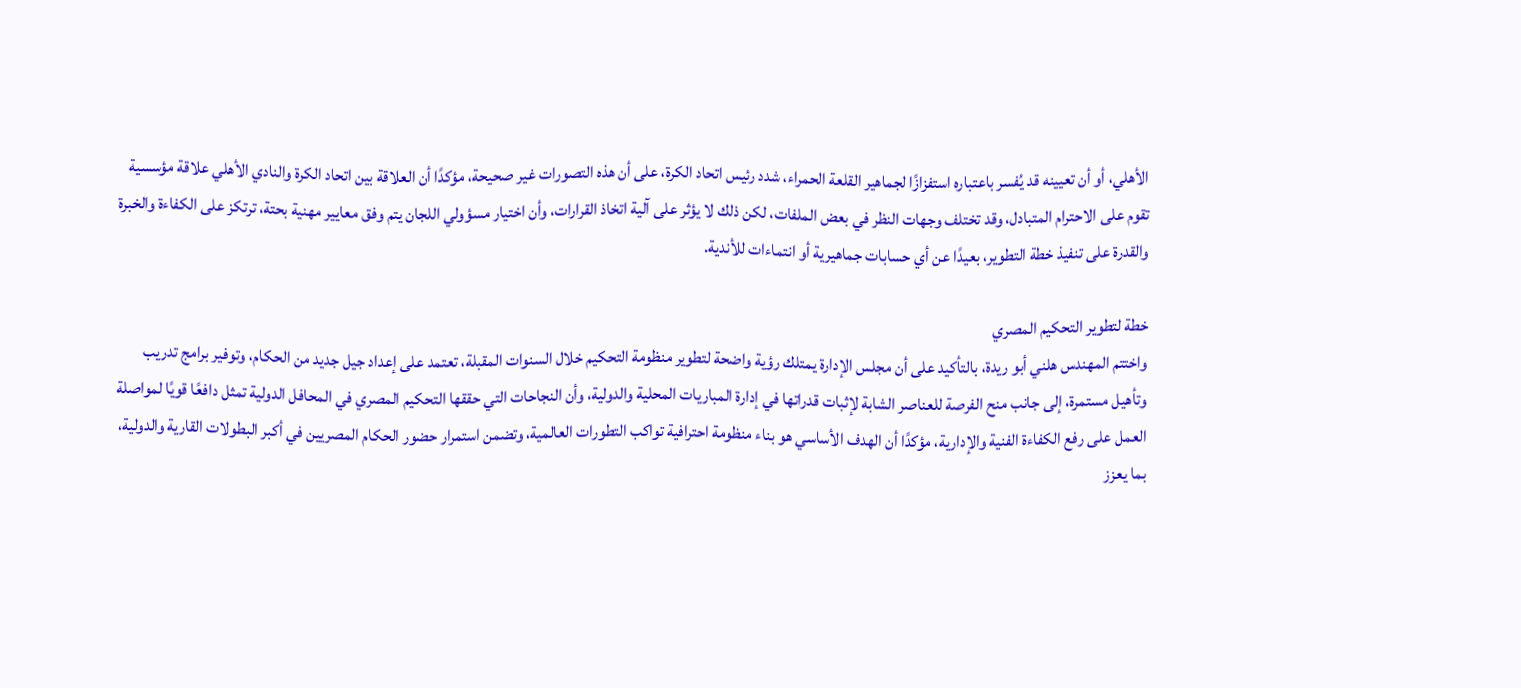الأهلي، أو أن تعيينه قد يُفسر باعتباره استفزازًا لجماهير القلعة الحمراء، شدد رئيس اتحاد الكرة، على أن هذه التصورات غير صحيحة، مؤكدًا أن العلاقة بين اتحاد الكرة والنادي الأهلي علاقة مؤسسية تقوم على الاحترام المتبادل، وقد تختلف وجهات النظر في بعض الملفات، لكن ذلك لا يؤثر على آلية اتخاذ القرارات، وأن اختيار مسؤولي اللجان يتم وفق معايير مهنية بحتة، ترتكز على الكفاءة والخبرة والقدرة على تنفيذ خطة التطوير، بعيدًا عن أي حسابات جماهيرية أو انتماءات للأندية.

خطة لتطوير التحكيم المصري
واختتم المهندس هلني أبو ريدة، بالتأكيد على أن مجلس الإدارة يمتلك رؤية واضحة لتطوير منظومة التحكيم خلال السنوات المقبلة، تعتمد على إعداد جيل جديد من الحكام، وتوفير برامج تدريب وتأهيل مستمرة، إلى جانب منح الفرصة للعناصر الشابة لإثبات قدراتها في إدارة المباريات المحلية والدولية، وأن النجاحات التي حققها التحكيم المصري في المحافل الدولية تمثل دافعًا قويًا لمواصلة العمل على رفع الكفاءة الفنية والإدارية، مؤكدًا أن الهدف الأساسي هو بناء منظومة احترافية تواكب التطورات العالمية، وتضمن استمرار حضور الحكام المصريين في أكبر البطولات القارية والدولية، بما يعزز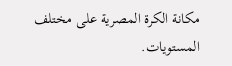مكانة الكرة المصرية على مختلف المستويات.